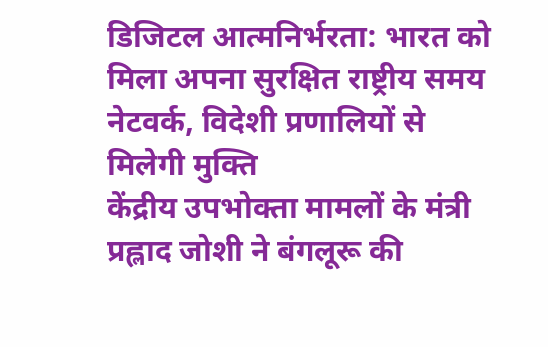डिजिटल आत्मनिर्भरता: भारत को मिला अपना सुरक्षित राष्ट्रीय समय नेटवर्क, विदेशी प्रणालियों से मिलेगी मुक्ति
केंद्रीय उपभोक्ता मामलों के मंत्री प्रह्लाद जोशी ने बंगलूरू की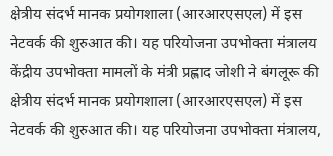क्षेत्रीय संदर्भ मानक प्रयोगशाला (आरआरएसएल) में इस नेटवर्क की शुरुआत की। यह परियोजना उपभोक्ता मंत्रालय
केंद्रीय उपभोक्ता मामलों के मंत्री प्रह्लाद जोशी ने बंगलूरू की क्षेत्रीय संदर्भ मानक प्रयोगशाला (आरआरएसएल) में इस नेटवर्क की शुरुआत की। यह परियोजना उपभोक्ता मंत्रालय,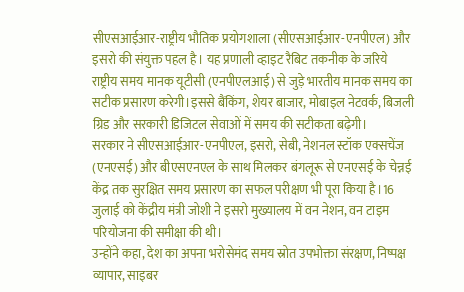सीएसआईआर-राष्ट्रीय भौतिक प्रयोगशाला (सीएसआईआर-एनपीएल) और इसरो की संयुक्त पहल है। यह प्रणाली व्हाइट रैबिट तकनीक के जरिये राष्ट्रीय समय मानक यूटीसी (एनपीएलआई) से जुड़े भारतीय मानक समय का सटीक प्रसारण करेगी।इससे बैंकिंग, शेयर बाजार, मोबाइल नेटवर्क, बिजली ग्रिड और सरकारी डिजिटल सेवाओं में समय की सटीकता बढ़ेगी।
सरकार ने सीएसआईआर-एनपीएल, इसरो, सेबी, नेशनल स्टॉक एक्सचेंज (एनएसई) और बीएसएनएल के साथ मिलकर बंगलूरू से एनएसई के चेन्नई केंद्र तक सुरक्षित समय प्रसारण का सफल परीक्षण भी पूरा किया है।16 जुलाई को केंद्रीय मंत्री जोशी ने इसरो मुख्यालय में वन नेशन, वन टाइम परियोजना की समीक्षा की थी।
उन्होंने कहा, देश का अपना भरोसेमंद समय स्रोत उपभोक्ता संरक्षण, निष्पक्ष व्यापार, साइबर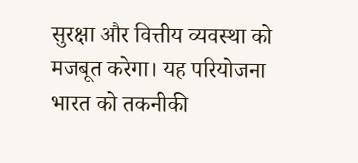सुरक्षा और वित्तीय व्यवस्था को मजबूत करेगा। यह परियोजना भारत को तकनीकी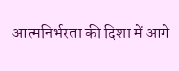आत्मनिर्भरता की दिशा में आगे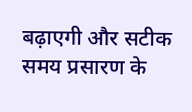बढ़ाएगी और सटीक समय प्रसारण के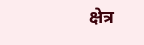क्षेत्र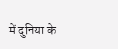में दुनिया के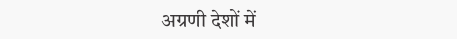अग्रणी देशों में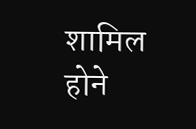शामिल होने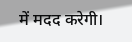में मदद करेगी।